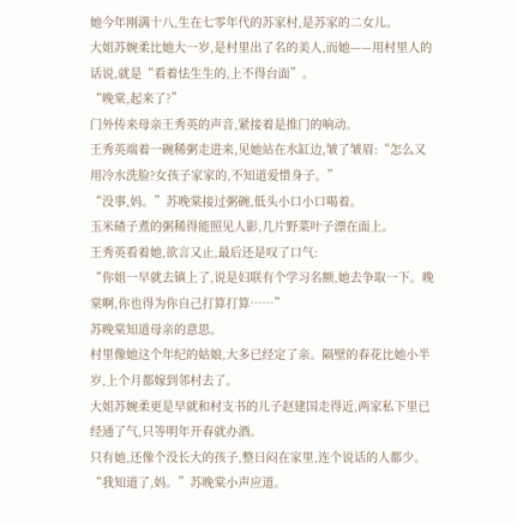她今年刚满十八,生在七零年代的苏家村,是苏家的二女儿。
大姐苏婉柔比她大一岁,是村里出了名的美人,而她——用村里人的话说,就是“看着怯生生的,上不得台面”。
“晚棠,起来了?”
门外传来母亲王秀英的声音,紧接着是推门的响动。
王秀英端着一碗稀粥走进来,见她站在水缸边,皱了皱眉:“怎么又用冷水洗脸?女孩子家家的,不知道爱惜身子。”
“没事,妈。”苏晚棠接过粥碗,低头小口小口喝着。
玉米碴子煮的粥稀得能照见人影,几片野菜叶子漂在面上。
王秀英看着她,欲言又止,最后还是叹了口气:
“你姐一早就去镇上了,说是妇联有个学习名额,她去争取一下。晚棠啊,你也得为你自己打算打算……”
苏晚棠知道母亲的意思。
村里像她这个年纪的姑娘,大多已经定了亲。隔壁的春花比她小半岁,上个月都嫁到邻村去了。
大姐苏婉柔更是早就和村支书的儿子赵建国走得近,两家私下里已经通了气,只等明年开春就办酒。
只有她,还像个没长大的孩子,整日闷在家里,连个说话的人都少。
“我知道了,妈。”苏晚棠小声应道。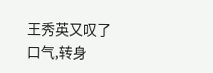王秀英又叹了口气,转身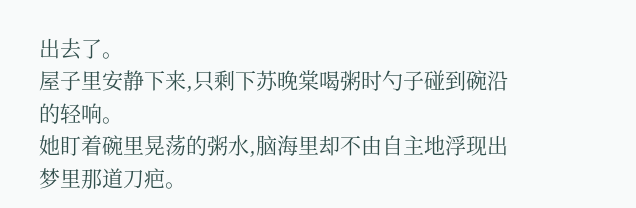出去了。
屋子里安静下来,只剩下苏晚棠喝粥时勺子碰到碗沿的轻响。
她盯着碗里晃荡的粥水,脑海里却不由自主地浮现出梦里那道刀疤。